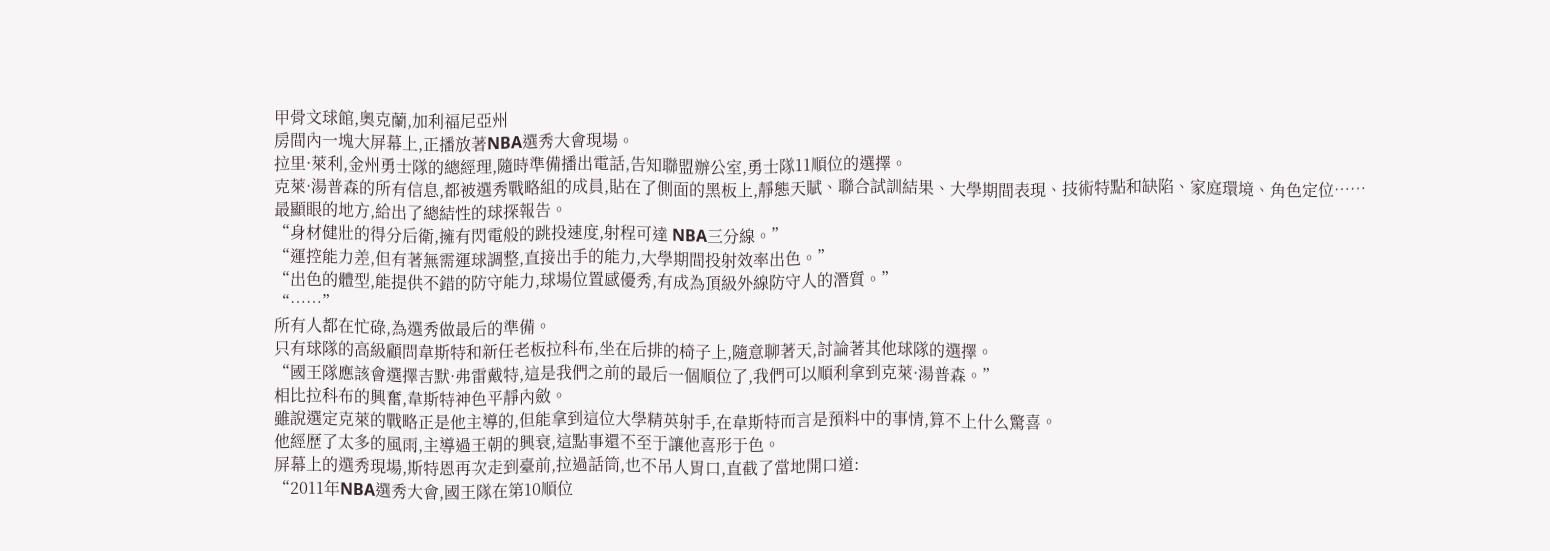甲骨文球館,奧克蘭,加利福尼亞州
房間內一塊大屏幕上,正播放著NBA選秀大會現場。
拉里·萊利,金州勇士隊的總經理,隨時準備播出電話,告知聯盟辦公室,勇士隊11順位的選擇。
克萊·湯普森的所有信息,都被選秀戰略組的成員,貼在了側面的黑板上,靜態天賦、聯合試訓結果、大學期間表現、技術特點和缺陷、家庭環境、角色定位……
最顯眼的地方,給出了總結性的球探報告。
“身材健壯的得分后衛,擁有閃電般的跳投速度,射程可達 NBA三分線。”
“運控能力差,但有著無需運球調整,直接出手的能力,大學期間投射效率出色。”
“出色的體型,能提供不錯的防守能力,球場位置感優秀,有成為頂級外線防守人的潛質。”
“……”
所有人都在忙碌,為選秀做最后的準備。
只有球隊的高級顧問韋斯特和新任老板拉科布,坐在后排的椅子上,隨意聊著天,討論著其他球隊的選擇。
“國王隊應該會選擇吉默·弗雷戴特,這是我們之前的最后一個順位了,我們可以順利拿到克萊·湯普森。”
相比拉科布的興奮,韋斯特神色平靜內斂。
雖說選定克萊的戰略正是他主導的,但能拿到這位大學精英射手,在韋斯特而言是預料中的事情,算不上什么驚喜。
他經歷了太多的風雨,主導過王朝的興衰,這點事還不至于讓他喜形于色。
屏幕上的選秀現場,斯特恩再次走到臺前,拉過話筒,也不吊人胃口,直截了當地開口道:
“2011年NBA選秀大會,國王隊在第10順位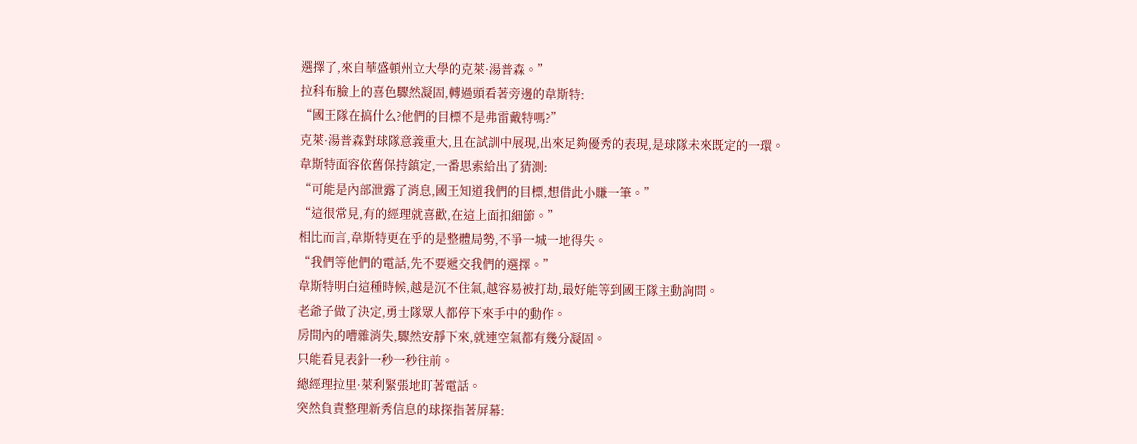選擇了,來自華盛頓州立大學的克萊·湯普森。”
拉科布臉上的喜色驟然凝固,轉過頭看著旁邊的韋斯特:
“國王隊在搞什么?他們的目標不是弗雷戴特嗎?”
克萊·湯普森對球隊意義重大,且在試訓中展現,出來足夠優秀的表現,是球隊未來既定的一環。
韋斯特面容依舊保持鎮定,一番思索給出了猜測:
“可能是內部泄露了消息,國王知道我們的目標,想借此小賺一筆。”
“這很常見,有的經理就喜歡,在這上面扣細節。”
相比而言,韋斯特更在乎的是整體局勢,不爭一城一地得失。
“我們等他們的電話,先不要遞交我們的選擇。”
韋斯特明白這種時候,越是沉不住氣,越容易被打劫,最好能等到國王隊主動詢問。
老爺子做了決定,勇士隊眾人都停下來手中的動作。
房間內的嘈雜消失,驟然安靜下來,就連空氣都有幾分凝固。
只能看見表針一秒一秒往前。
總經理拉里·萊利緊張地盯著電話。
突然負責整理新秀信息的球探指著屏幕: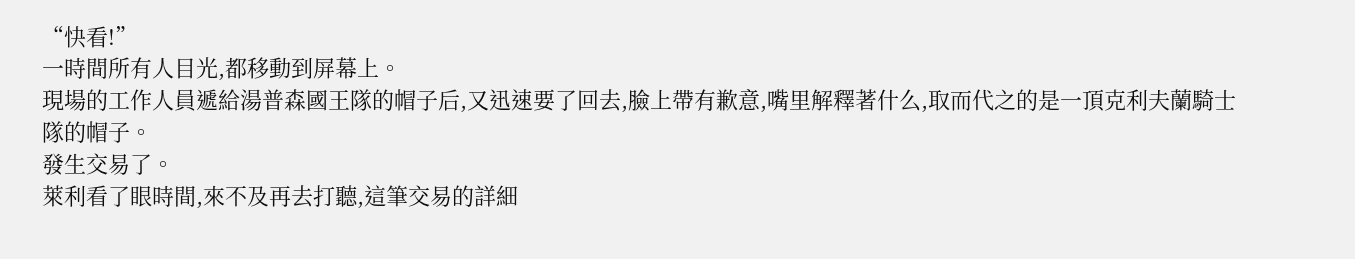“快看!”
一時間所有人目光,都移動到屏幕上。
現場的工作人員遞給湯普森國王隊的帽子后,又迅速要了回去,臉上帶有歉意,嘴里解釋著什么,取而代之的是一頂克利夫蘭騎士隊的帽子。
發生交易了。
萊利看了眼時間,來不及再去打聽,這筆交易的詳細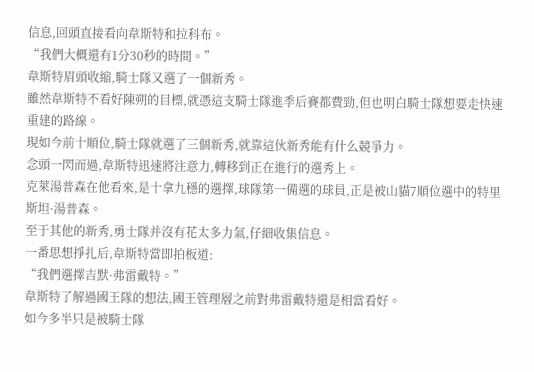信息,回頭直接看向韋斯特和拉科布。
“我們大概還有1分30秒的時間。”
韋斯特眉頭收縮,騎士隊又選了一個新秀。
雖然韋斯特不看好陳朔的目標,就憑這支騎士隊進季后賽都費勁,但也明白騎士隊想要走快速重建的路線。
現如今前十順位,騎士隊就選了三個新秀,就靠這伙新秀能有什么競爭力。
念頭一閃而過,韋斯特迅速將注意力,轉移到正在進行的選秀上。
克萊湯普森在他看來,是十拿九穩的選擇,球隊第一備選的球員,正是被山貓7順位選中的特里斯坦·湯普森。
至于其他的新秀,勇士隊并沒有花太多力氣,仔細收集信息。
一番思想掙扎后,韋斯特當即拍板道:
“我們選擇吉默·弗雷戴特。”
韋斯特了解過國王隊的想法,國王管理層之前對弗雷戴特還是相當看好。
如今多半只是被騎士隊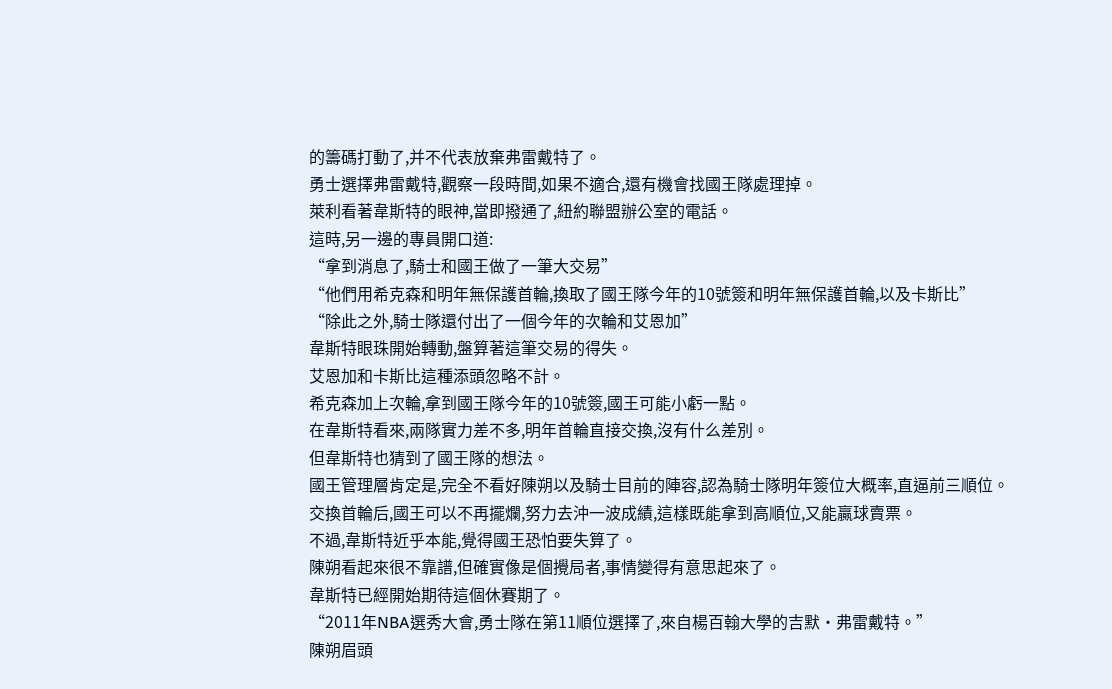的籌碼打動了,并不代表放棄弗雷戴特了。
勇士選擇弗雷戴特,觀察一段時間,如果不適合,還有機會找國王隊處理掉。
萊利看著韋斯特的眼神,當即撥通了,紐約聯盟辦公室的電話。
這時,另一邊的專員開口道:
“拿到消息了,騎士和國王做了一筆大交易”
“他們用希克森和明年無保護首輪,換取了國王隊今年的10號簽和明年無保護首輪,以及卡斯比”
“除此之外,騎士隊還付出了一個今年的次輪和艾恩加”
韋斯特眼珠開始轉動,盤算著這筆交易的得失。
艾恩加和卡斯比這種添頭忽略不計。
希克森加上次輪,拿到國王隊今年的10號簽,國王可能小虧一點。
在韋斯特看來,兩隊實力差不多,明年首輪直接交換,沒有什么差別。
但韋斯特也猜到了國王隊的想法。
國王管理層肯定是,完全不看好陳朔以及騎士目前的陣容,認為騎士隊明年簽位大概率,直逼前三順位。
交換首輪后,國王可以不再擺爛,努力去沖一波成績,這樣既能拿到高順位,又能贏球賣票。
不過,韋斯特近乎本能,覺得國王恐怕要失算了。
陳朔看起來很不靠譜,但確實像是個攪局者,事情變得有意思起來了。
韋斯特已經開始期待這個休賽期了。
“2011年NBA選秀大會,勇士隊在第11順位選擇了,來自楊百翰大學的吉默·弗雷戴特。”
陳朔眉頭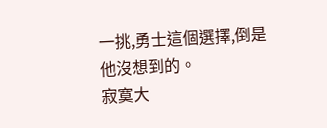一挑,勇士這個選擇,倒是他沒想到的。
寂寞大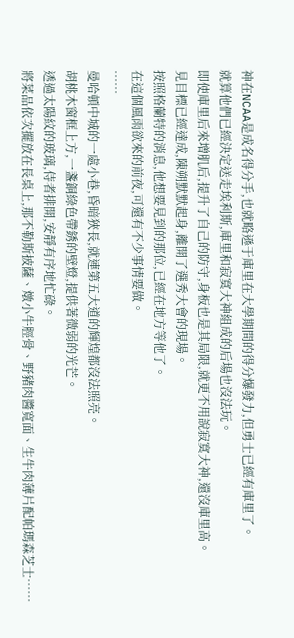神在NCAA是成名得分手,也就略遜于庫里在大學期間的得分爆發力,但勇士已經有庫里了。
就算他們已經決定送走埃利斯,庫里和寂寞大神組成的后場也沒法玩。
即使庫里后來增肌后,提升了自己的防守,身板也是其局限,就更不用說寂寞大神,還沒庫里高。
見目標已經達成,陳朔默默起身,離開了選秀大會的現場。
按照格蘭特的消息,他想要見到的那位,已經在地方等他了。
在這個風雨欲來的前夜,可還有不少事情要做。
……
曼哈頓中城的一處小巷,昏暗狹長,就連第五大道的輝煌都沒法照亮。
胡桃木窗框上方,一盞銅綠色帶銹的壁燈,提供著微弱的光芒。
透過太陽紋的玻璃,侍者排開,安靜有序地忙碌。
將菜品依次擺放在長桌上,那不勒斯披薩、燉小牛脛骨、野豬肉醬寬面、生牛肉薄片配帕瑪森芝士……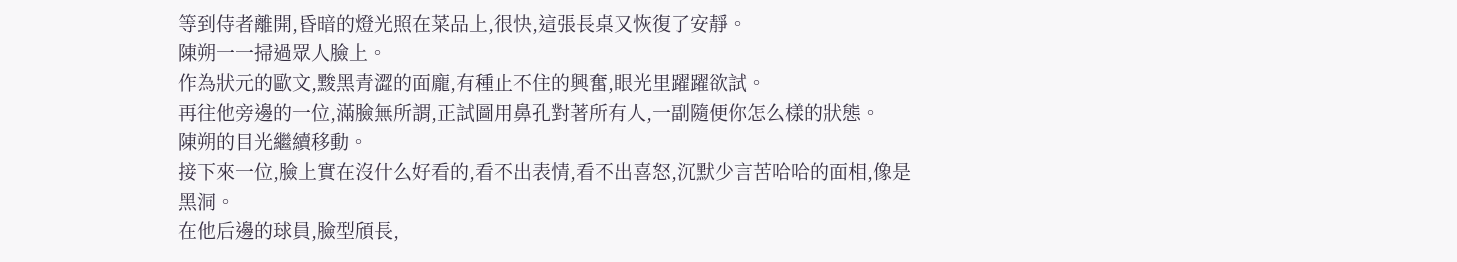等到侍者離開,昏暗的燈光照在菜品上,很快,這張長桌又恢復了安靜。
陳朔一一掃過眾人臉上。
作為狀元的歐文,黢黑青澀的面龐,有種止不住的興奮,眼光里躍躍欲試。
再往他旁邊的一位,滿臉無所謂,正試圖用鼻孔對著所有人,一副隨便你怎么樣的狀態。
陳朔的目光繼續移動。
接下來一位,臉上實在沒什么好看的,看不出表情,看不出喜怒,沉默少言苦哈哈的面相,像是黑洞。
在他后邊的球員,臉型頎長,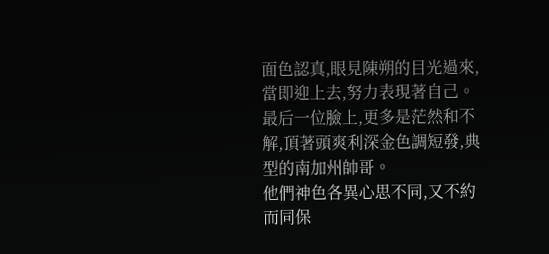面色認真,眼見陳朔的目光過來,當即迎上去,努力表現著自己。
最后一位臉上,更多是茫然和不解,頂著頭爽利深金色調短發,典型的南加州帥哥。
他們神色各異心思不同,又不約而同保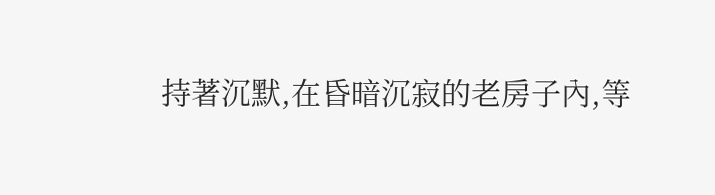持著沉默,在昏暗沉寂的老房子內,等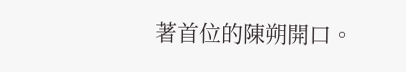著首位的陳朔開口。